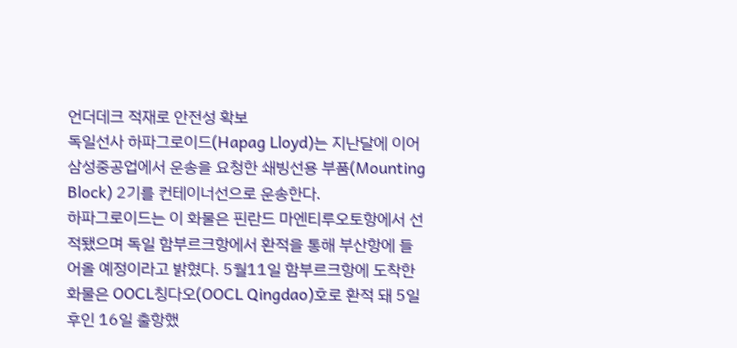언더데크 적재로 안전성 확보
독일선사 하파그로이드(Hapag Lloyd)는 지난달에 이어 삼성중공업에서 운송을 요청한 쇄빙선용 부품(Mounting Block) 2기를 컨테이너선으로 운송한다.
하파그로이드는 이 화물은 핀란드 마엔티루오토항에서 선적됐으며 독일 함부르크항에서 환적을 통해 부산항에 들어올 예정이라고 밝혔다. 5월11일 함부르크항에 도착한 화물은 OOCL칭다오(OOCL Qingdao)호로 환적 돼 5일후인 16일 출항했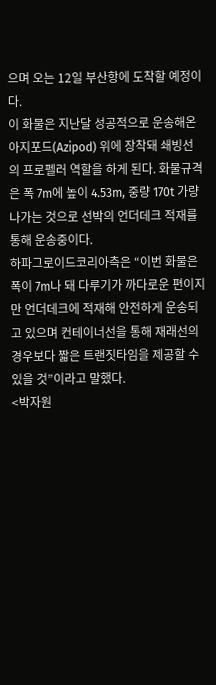으며 오는 12일 부산항에 도착할 예정이다.
이 화물은 지난달 성공적으로 운송해온 아지포드(Azipod) 위에 장착돼 쇄빙선의 프로펠러 역할을 하게 된다. 화물규격은 폭 7m에 높이 4.53m, 중량 170t 가량 나가는 것으로 선박의 언더데크 적재를 통해 운송중이다.
하파그로이드코리아측은 “이번 화물은 폭이 7m나 돼 다루기가 까다로운 편이지만 언더데크에 적재해 안전하게 운송되고 있으며 컨테이너선을 통해 재래선의 경우보다 짧은 트랜짓타임을 제공할 수 있을 것”이라고 말했다.
<박자원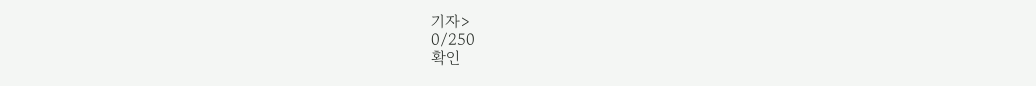기자>
0/250
확인